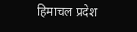हिमाचल प्रदेश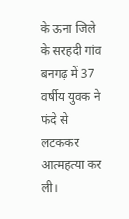के ऊना जिले के सरहदी गांव बनगढ़ में 37 वर्षीय युवक ने फंदे से लटककर आत्महत्या कर ली।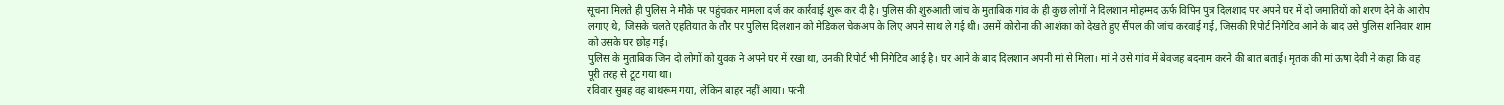सूचना मिलते ही पुलिस ने मौके पर पहुंचकर मामला दर्ज कर कार्रवाई शुरू कर दी है। पुलिस की शुरुआती जांच के मुताबिक गांव के ही कुछ लोगों ने दिलशान मोहम्मद ऊर्फ विपिन पुत्र दिलशाद पर अपने घर में दो जमातियों को शरण देने के आरोप लगाए थे, जिसके चलते एहतियात के तौर पर पुलिस दिलशान को मेडिकल चेकअप के लिए अपने साथ ले गई थी। उसमें कोरोना की आशंका को देखते हुए सैंपल की जांच करवाई गई, जिसकी रिपोर्ट निगेटिव आने के बाद उसे पुलिस शनिवार शाम को उसके घर छोड़ गई।
पुलिस के मुताबिक जिन दो लोगों को युवक ने अपने घर में रखा था, उनकी रिपोर्ट भी निगेटिव आई है। घर आने के बाद दिलशान अपनी मां से मिला। मां ने उसे गांव में बेवजह बदनाम करने की बात बताई। मृतक की मां ऊषा देवी ने कहा कि वह पूरी तरह से टूट गया था।
रविवार सुबह वह बाथरूम गया, लेकिन बाहर नहीं आया। पत्नी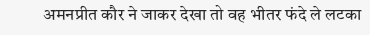अमनप्रीत कौर ने जाकर देखा तो वह भीतर फंदे ले लटका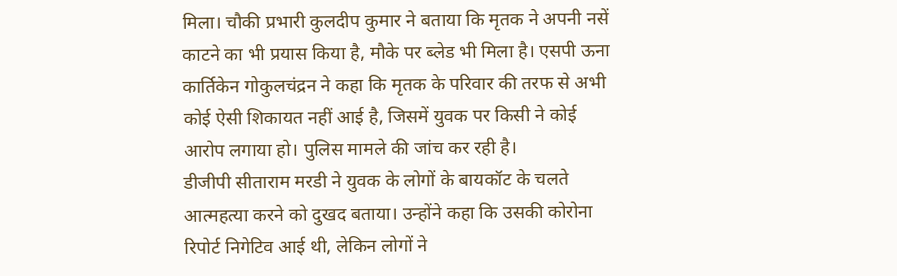मिला। चौकी प्रभारी कुलदीप कुमार ने बताया कि मृतक ने अपनी नसें काटने का भी प्रयास किया है, मौके पर ब्लेड भी मिला है। एसपी ऊना कार्तिकेन गोकुलचंद्रन ने कहा कि मृतक के परिवार की तरफ से अभी कोई ऐसी शिकायत नहीं आई है, जिसमें युवक पर किसी ने कोई आरोप लगाया हो। पुलिस मामले की जांच कर रही है।
डीजीपी सीताराम मरडी ने युवक के लोगों के बायकॉट के चलते आत्महत्या करने को दुखद बताया। उन्होंने कहा कि उसकी कोरोना रिपोर्ट निगेटिव आई थी, लेकिन लोगों ने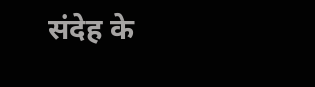संदेह के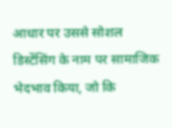आधार पर उससे सोशल डिस्टेंसिंग के नाम पर सामाजिक भेदभाव किया, जो कि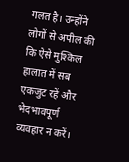गलत है। उन्होंने लोगों से अपील की कि ऐसे मुश्किल हालात में सब एकजुट रहें और भेदभावपूर्ण व्यवहार न करें।